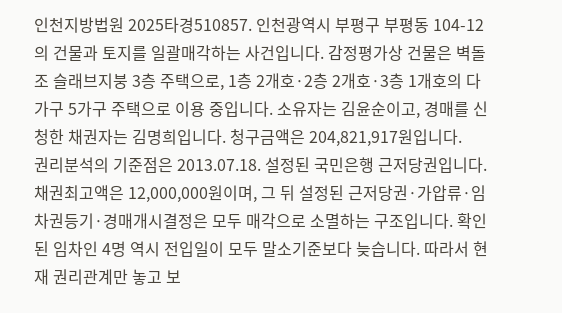인천지방법원 2025타경510857. 인천광역시 부평구 부평동 104-12의 건물과 토지를 일괄매각하는 사건입니다. 감정평가상 건물은 벽돌조 슬래브지붕 3층 주택으로, 1층 2개호·2층 2개호·3층 1개호의 다가구 5가구 주택으로 이용 중입니다. 소유자는 김윤순이고, 경매를 신청한 채권자는 김명희입니다. 청구금액은 204,821,917원입니다.
권리분석의 기준점은 2013.07.18. 설정된 국민은행 근저당권입니다. 채권최고액은 12,000,000원이며, 그 뒤 설정된 근저당권·가압류·임차권등기·경매개시결정은 모두 매각으로 소멸하는 구조입니다. 확인된 임차인 4명 역시 전입일이 모두 말소기준보다 늦습니다. 따라서 현재 권리관계만 놓고 보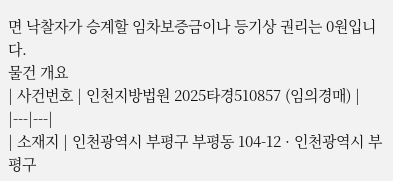면 낙찰자가 승계할 임차보증금이나 등기상 권리는 0원입니다.
물건 개요
| 사건번호 | 인천지방법원 2025타경510857 (임의경매) |
|---|---|
| 소재지 | 인천광역시 부평구 부평동 104-12 · 인천광역시 부평구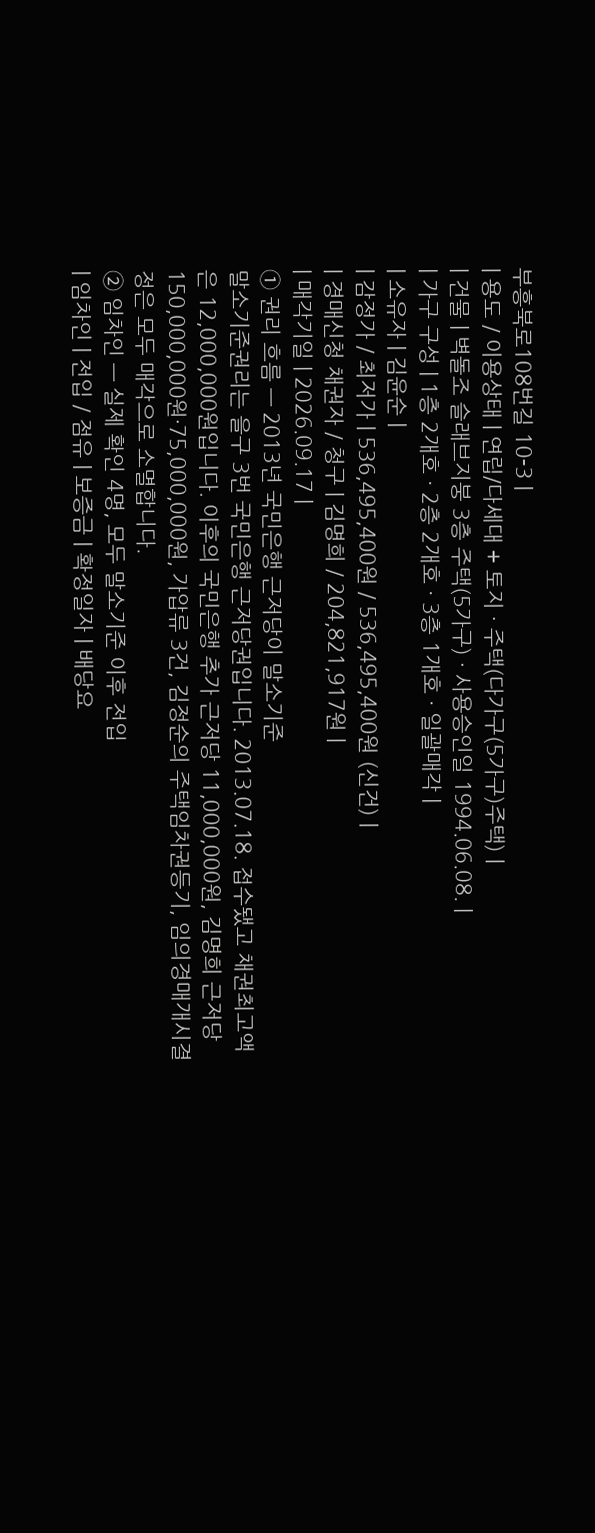부흥북로108번길 10-3 |
| 용도 / 이용상태 | 연립/다세대 + 토지 · 주택(다가구(5가구)주택) |
| 건물 | 벽돌조 슬래브지붕 3층 주택(5가구) · 사용승인일 1994.06.08. |
| 가구 구성 | 1층 2개호 · 2층 2개호 · 3층 1개호 · 일괄매각 |
| 소유자 | 김윤순 |
| 감정가 / 최저가 | 536,495,400원 / 536,495,400원 (신건) |
| 경매신청 채권자 / 청구 | 김명희 / 204,821,917원 |
| 매각기일 | 2026.09.17 |
① 권리 흐름 — 2013년 국민은행 근저당이 말소기준
말소기준권리는 을구 3번 국민은행 근저당권입니다. 2013.07.18. 접수됐고 채권최고액은 12,000,000원입니다. 이후의 국민은행 추가 근저당 11,000,000원, 김명희 근저당 150,000,000원·75,000,000원, 가압류 3건, 김정순의 주택임차권등기, 임의경매개시결정은 모두 매각으로 소멸합니다.
② 임차인 — 실제 확인 4명, 모두 말소기준 이후 전입
| 임차인 | 전입 / 점유 | 보증금 | 확정일자 | 배당요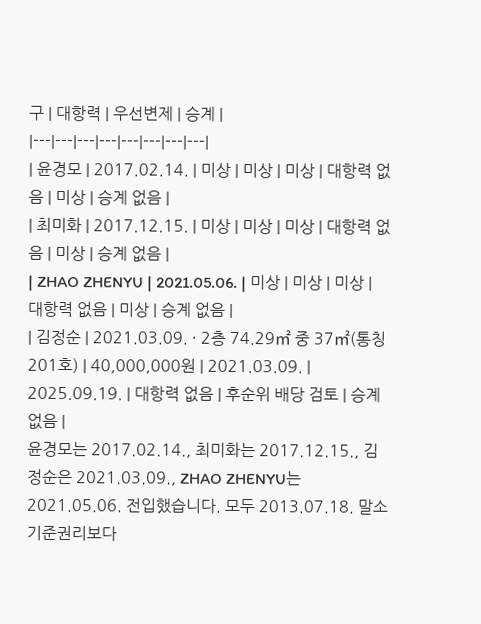구 | 대항력 | 우선변제 | 승계 |
|---|---|---|---|---|---|---|---|
| 윤경모 | 2017.02.14. | 미상 | 미상 | 미상 | 대항력 없음 | 미상 | 승계 없음 |
| 최미화 | 2017.12.15. | 미상 | 미상 | 미상 | 대항력 없음 | 미상 | 승계 없음 |
| ZHAO ZHENYU | 2021.05.06. | 미상 | 미상 | 미상 | 대항력 없음 | 미상 | 승계 없음 |
| 김정순 | 2021.03.09. · 2층 74.29㎡ 중 37㎡(통칭 201호) | 40,000,000원 | 2021.03.09. | 2025.09.19. | 대항력 없음 | 후순위 배당 검토 | 승계 없음 |
윤경모는 2017.02.14., 최미화는 2017.12.15., 김정순은 2021.03.09., ZHAO ZHENYU는 2021.05.06. 전입했습니다. 모두 2013.07.18. 말소기준권리보다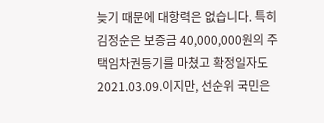늦기 때문에 대항력은 없습니다. 특히 김정순은 보증금 40,000,000원의 주택임차권등기를 마쳤고 확정일자도 2021.03.09.이지만, 선순위 국민은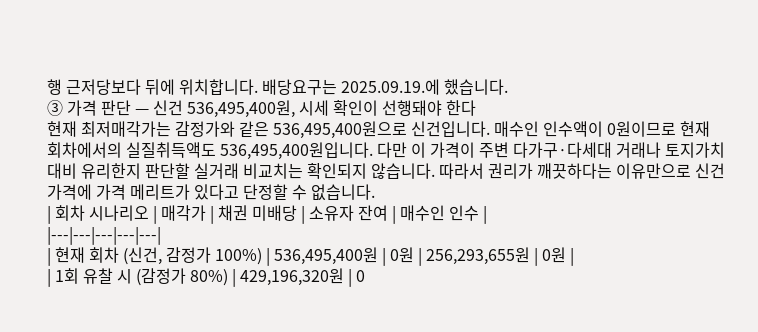행 근저당보다 뒤에 위치합니다. 배당요구는 2025.09.19.에 했습니다.
③ 가격 판단 — 신건 536,495,400원, 시세 확인이 선행돼야 한다
현재 최저매각가는 감정가와 같은 536,495,400원으로 신건입니다. 매수인 인수액이 0원이므로 현재 회차에서의 실질취득액도 536,495,400원입니다. 다만 이 가격이 주변 다가구·다세대 거래나 토지가치 대비 유리한지 판단할 실거래 비교치는 확인되지 않습니다. 따라서 권리가 깨끗하다는 이유만으로 신건 가격에 가격 메리트가 있다고 단정할 수 없습니다.
| 회차 시나리오 | 매각가 | 채권 미배당 | 소유자 잔여 | 매수인 인수 |
|---|---|---|---|---|
| 현재 회차 (신건, 감정가 100%) | 536,495,400원 | 0원 | 256,293,655원 | 0원 |
| 1회 유찰 시 (감정가 80%) | 429,196,320원 | 0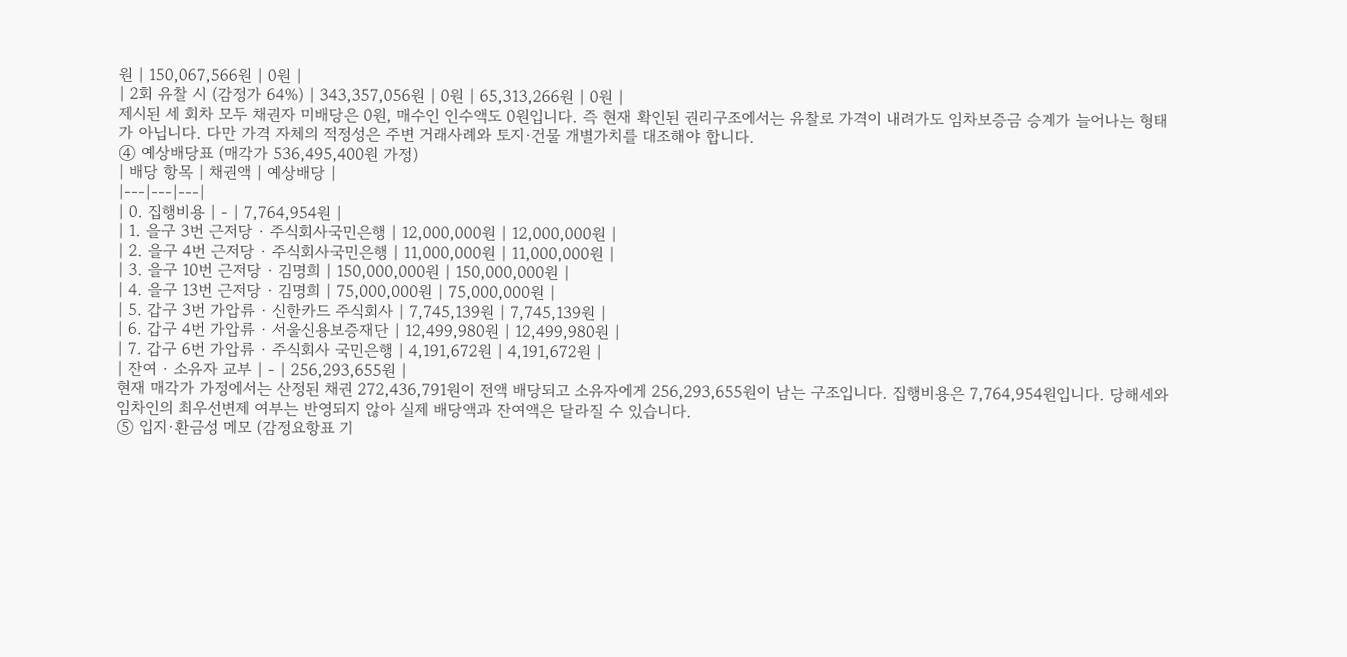원 | 150,067,566원 | 0원 |
| 2회 유찰 시 (감정가 64%) | 343,357,056원 | 0원 | 65,313,266원 | 0원 |
제시된 세 회차 모두 채권자 미배당은 0원, 매수인 인수액도 0원입니다. 즉 현재 확인된 권리구조에서는 유찰로 가격이 내려가도 임차보증금 승계가 늘어나는 형태가 아닙니다. 다만 가격 자체의 적정성은 주변 거래사례와 토지·건물 개별가치를 대조해야 합니다.
④ 예상배당표 (매각가 536,495,400원 가정)
| 배당 항목 | 채권액 | 예상배당 |
|---|---|---|
| 0. 집행비용 | - | 7,764,954원 |
| 1. 을구 3번 근저당 · 주식회사국민은행 | 12,000,000원 | 12,000,000원 |
| 2. 을구 4번 근저당 · 주식회사국민은행 | 11,000,000원 | 11,000,000원 |
| 3. 을구 10번 근저당 · 김명희 | 150,000,000원 | 150,000,000원 |
| 4. 을구 13번 근저당 · 김명희 | 75,000,000원 | 75,000,000원 |
| 5. 갑구 3번 가압류 · 신한카드 주식회사 | 7,745,139원 | 7,745,139원 |
| 6. 갑구 4번 가압류 · 서울신용보증재단 | 12,499,980원 | 12,499,980원 |
| 7. 갑구 6번 가압류 · 주식회사 국민은행 | 4,191,672원 | 4,191,672원 |
| 잔여 · 소유자 교부 | - | 256,293,655원 |
현재 매각가 가정에서는 산정된 채권 272,436,791원이 전액 배당되고 소유자에게 256,293,655원이 남는 구조입니다. 집행비용은 7,764,954원입니다. 당해세와 임차인의 최우선변제 여부는 반영되지 않아 실제 배당액과 잔여액은 달라질 수 있습니다.
⑤ 입지·환금성 메모 (감정요항표 기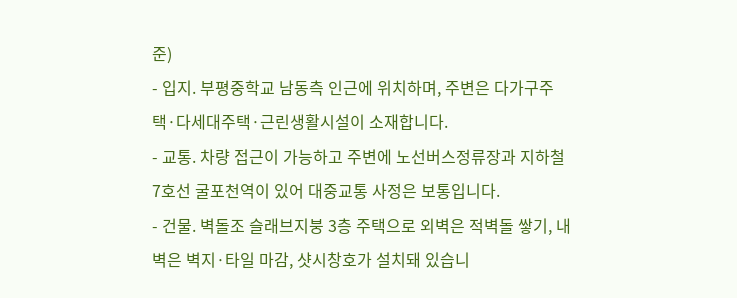준)
- 입지. 부평중학교 남동측 인근에 위치하며, 주변은 다가구주택·다세대주택·근린생활시설이 소재합니다.
- 교통. 차량 접근이 가능하고 주변에 노선버스정류장과 지하철 7호선 굴포천역이 있어 대중교통 사정은 보통입니다.
- 건물. 벽돌조 슬래브지붕 3층 주택으로 외벽은 적벽돌 쌓기, 내벽은 벽지·타일 마감, 샷시창호가 설치돼 있습니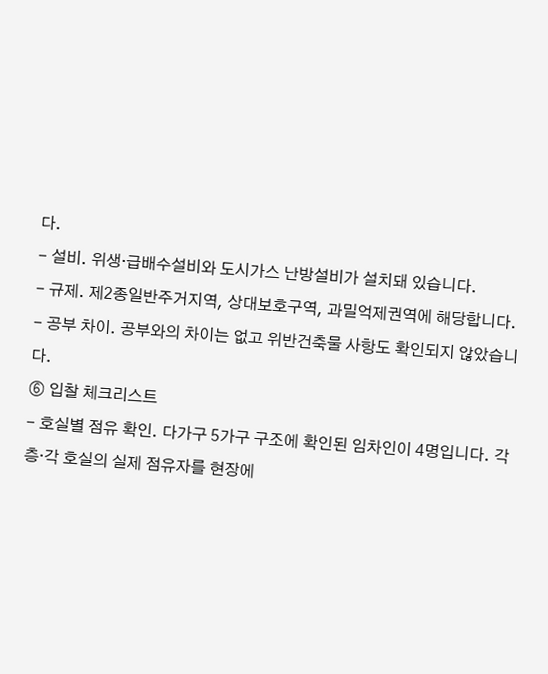다.
- 설비. 위생·급배수설비와 도시가스 난방설비가 설치돼 있습니다.
- 규제. 제2종일반주거지역, 상대보호구역, 과밀억제권역에 해당합니다.
- 공부 차이. 공부와의 차이는 없고 위반건축물 사항도 확인되지 않았습니다.
⑥ 입찰 체크리스트
- 호실별 점유 확인. 다가구 5가구 구조에 확인된 임차인이 4명입니다. 각 층·각 호실의 실제 점유자를 현장에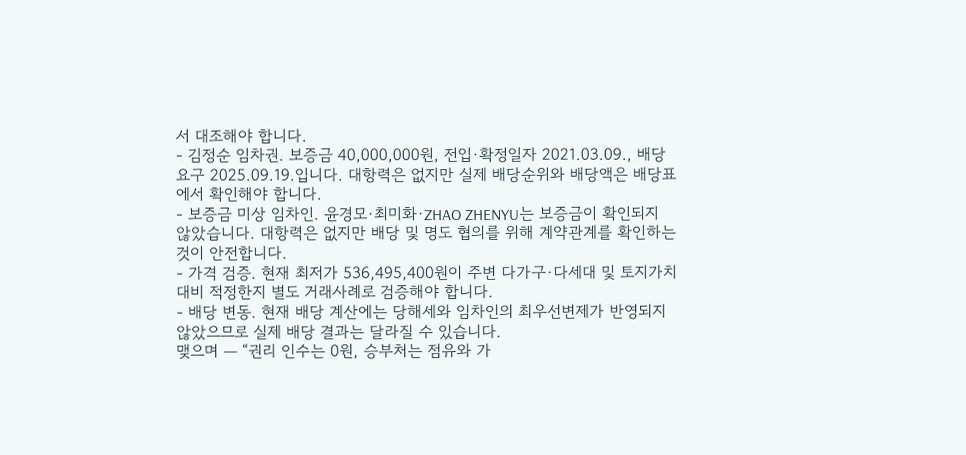서 대조해야 합니다.
- 김정순 임차권. 보증금 40,000,000원, 전입·확정일자 2021.03.09., 배당요구 2025.09.19.입니다. 대항력은 없지만 실제 배당순위와 배당액은 배당표에서 확인해야 합니다.
- 보증금 미상 임차인. 윤경모·최미화·ZHAO ZHENYU는 보증금이 확인되지 않았습니다. 대항력은 없지만 배당 및 명도 협의를 위해 계약관계를 확인하는 것이 안전합니다.
- 가격 검증. 현재 최저가 536,495,400원이 주변 다가구·다세대 및 토지가치 대비 적정한지 별도 거래사례로 검증해야 합니다.
- 배당 변동. 현재 배당 계산에는 당해세와 임차인의 최우선변제가 반영되지 않았으므로 실제 배당 결과는 달라질 수 있습니다.
맺으며 — “권리 인수는 0원, 승부처는 점유와 가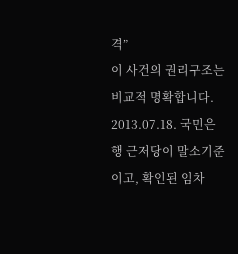격”
이 사건의 권리구조는 비교적 명확합니다. 2013.07.18. 국민은행 근저당이 말소기준이고, 확인된 임차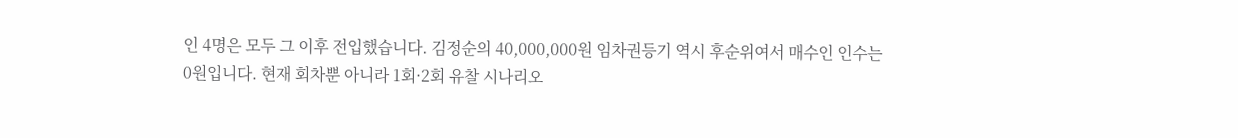인 4명은 모두 그 이후 전입했습니다. 김정순의 40,000,000원 임차권등기 역시 후순위여서 매수인 인수는 0원입니다. 현재 회차뿐 아니라 1회·2회 유찰 시나리오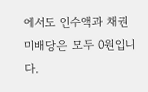에서도 인수액과 채권 미배당은 모두 0원입니다.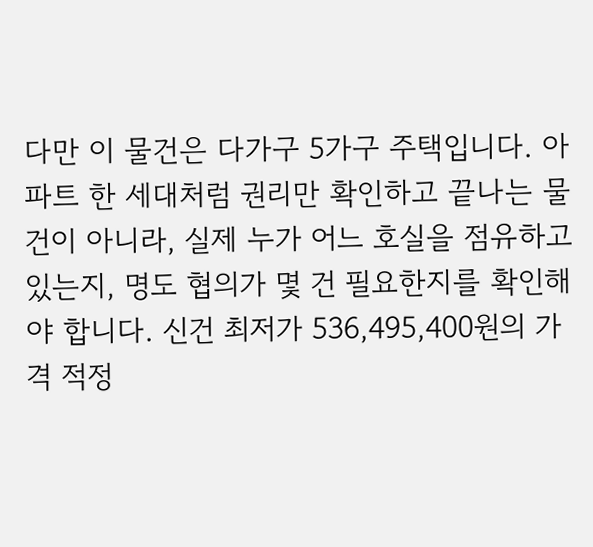다만 이 물건은 다가구 5가구 주택입니다. 아파트 한 세대처럼 권리만 확인하고 끝나는 물건이 아니라, 실제 누가 어느 호실을 점유하고 있는지, 명도 협의가 몇 건 필요한지를 확인해야 합니다. 신건 최저가 536,495,400원의 가격 적정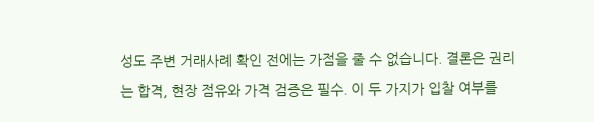성도 주변 거래사례 확인 전에는 가점을 줄 수 없습니다. 결론은 권리는 합격, 현장 점유와 가격 검증은 필수. 이 두 가지가 입찰 여부를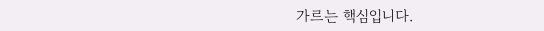가르는 핵심입니다.